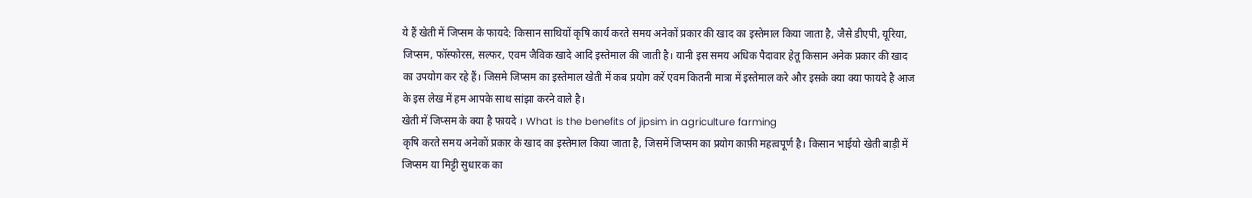ये हैं खेती में जिप्सम के फायदे: किसान साथियों कृषि कार्य करते समय अनेकों प्रकार की खाद का इस्तेमाल किया जाता है, जैसे डीएपी, यूरिया, जिप्सम, फॉस्फोरस, सल्फर, एवम जैविक खादे आदि इस्तेमाल की जाती है। यानी इस समय अधिक पैदावार हेतू किसान अनेक प्रकार की खाद का उपयोग कर रहे हैं। जिसमे जिप्सम का इस्तेमाल खेती में कब प्रयोग करें एवम कितनी मात्रा में इस्तेमाल करे और इसके क्या क्या फायदे है आज के इस लेख में हम आपके साथ सांझा करने वाले है।
खेती में जिप्सम के क्या है फायदे । What is the benefits of jipsim in agriculture farming
कृषि करते समय अनेकों प्रकार के खाद का इस्तेमाल किया जाता है, जिसमें जिप्सम का प्रयोग काफ़ी महत्वपूर्ण है। किसान भाईयो खेती बाड़ी में जिप्सम या मिट्टी सुधारक का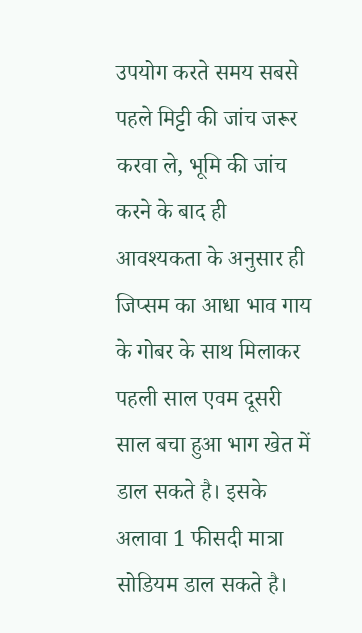उपयोग करते समय सबसे पहले मिट्टी की जांच जरूर करवा ले, भूमि की जांच करने के बाद ही आवश्यकता के अनुसार ही जिप्सम का आधा भाव गाय के गोबर के साथ मिलाकर पहली साल एवम दूसरी साल बचा हुआ भाग खेत में डाल सकते है। इसके अलावा 1 फीसदी मात्रा सोडियम डाल सकते है।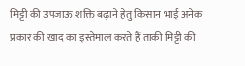मिट्टी की उपजाऊ शक्ति बढ़ाने हेतु किसान भाई अनेक प्रकार की खाद का इस्तेमाल करते हैं ताकी मिट्टी की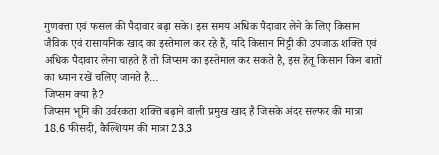गुणवत्ता एवं फसल की पैदावार बढ़ा सके। इस समय अधिक पैदावार लेने के लिए किसान जैविक एवं रासायनिक खाद का इस्तेमाल कर रहे हैं, यदि किसान मिट्टी की उपजाऊ शक्ति एवं अधिक पैदावार लेना चाहते हैं तो जिप्सम का इस्तेमाल कर सकते है, इस हेतू किसान किन बातों का ध्यान रखें चलिए जानते है…
जिप्सम क्या है?
जिप्सम भूमि की उर्वरकता शक्ति बढ़ाने वाली प्रमुख खाद है जिसके अंदर सल्फर की मात्रा 18.6 फीसदी, कैल्शियम की मात्रा 23.3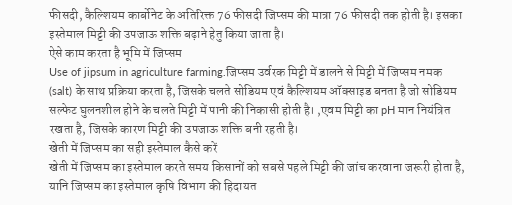फीसदी, कैल्शियम कार्बोनेट के अतिरिक्त 76 फीसदी जिप्सम की मात्रा 76 फीसदी तक होती है। इसका इस्तेमाल मिट्टी की उपजाऊ शक्ति बढ़ाने हेतु किया जाता है।
ऐसे काम करता है भूमि में जिप्सम
Use of jipsum in agriculture farming.जिप्सम उर्वरक मिट्टी में डालने से मिट्टी में जिप्सम नमक (salt) के साथ प्रक्रिया करता है, जिसके चलते सोडियम एवं कैल्शियम ऑक्साइड बनता है जो सोडियम सल्फेट घुलनशील होने के चलते मिट्टी में पानी की निकासी होती है। ,एवम मिट्टी का pH मान नियंत्रित रखता है, जिसके कारण मिट्टी की उपजाऊ शक्ति बनी रहती है।
खेती में जिप्सम का सही इस्तेमाल कैसे करें
खेती में जिप्सम का इस्तेमाल करते समय किसानों को सबसे पहले मिट्टी की जांच करवाना जरूरी होता है, यानि जिप्सम का इस्तेमाल कृषि विभाग की हिदायत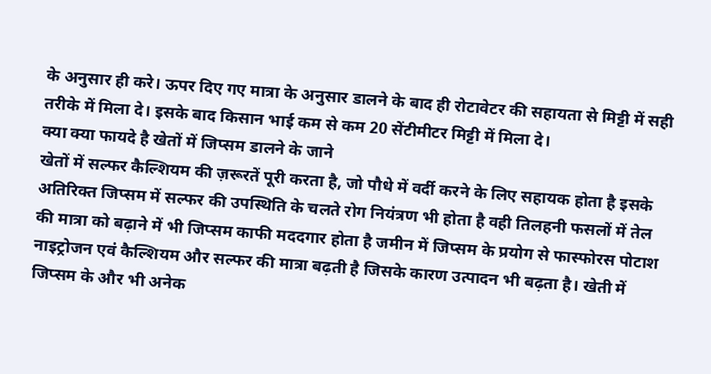के अनुसार ही करे। ऊपर दिए गए मात्रा के अनुसार डालने के बाद ही रोटावेटर की सहायता से मिट्टी में सही तरीके में मिला दे। इसके बाद किसान भाई कम से कम 20 सेंटीमीटर मिट्टी में मिला दे।
क्या क्या फायदे है खेतों में जिप्सम डालने के जाने
खेतों में सल्फर कैल्शियम की ज़रूरतें पूरी करता है, जो पौधे में वर्दी करने के लिए सहायक होता है इसके अतिरिक्त जिप्सम में सल्फर की उपस्थिति के चलते रोग नियंत्रण भी होता है वही तिलहनी फसलों में तेल की मात्रा को बढ़ाने में भी जिप्सम काफी मददगार होता है जमीन में जिप्सम के प्रयोग से फास्फोरस पोटाश नाइट्रोजन एवं कैल्शियम और सल्फर की मात्रा बढ़ती है जिसके कारण उत्पादन भी बढ़ता है। खेती में जिप्सम के और भी अनेक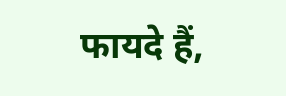फायदे हैं,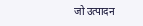जो उत्पादन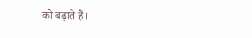को बढ़ाते हैं।